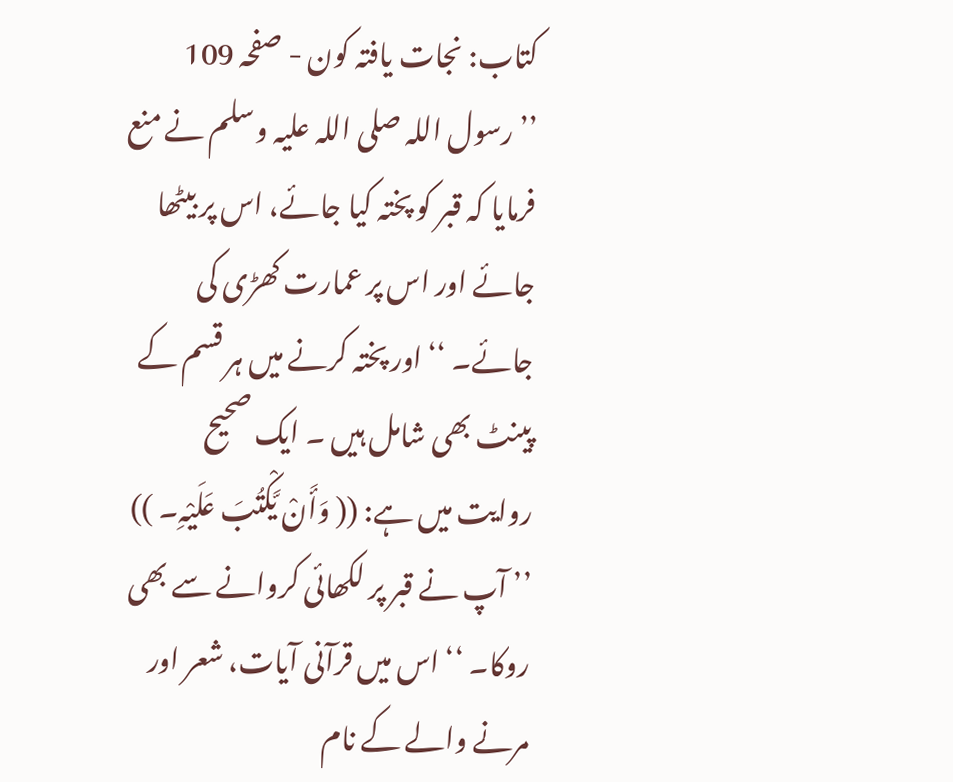کتاب: نجات یافتہ کون - صفحہ 109
’’ رسول اللہ صلی اللہ علیہ وسلم نے منع فرمایا کہ قبر کو پختہ کیا جائے، اس پر بیٹھا جائے اور اس پر عمارت کھڑی کی جائے۔ ‘‘ اور پختہ کرنے میں ہر قسم کے پینٹ بھی شامل ہیں ۔ ایک صحیح روایت میں ہے: (( وَأَنْ یَّکْتُبَ عَلَیْہِ۔ )) ’’ آپ نے قبر پر لکھائی کروانے سے بھی روکا۔ ‘‘ اس میں قرآنی آیات، شعر اور مرنے والے کے نام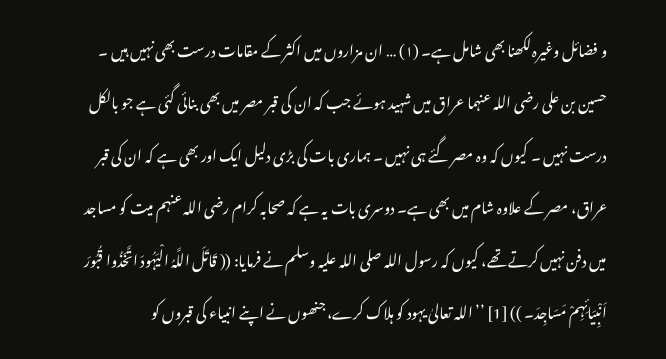و فضائل وغیرہ لکھنا بھی شامل ہے۔ (۱) … ان مزاروں میں اکثر کے مقامات درست بھی نہیں ہیں ۔ حسین بن علی رضی اللہ عنہما عراق میں شہید ہوئے جب کہ ان کی قبر مصر میں بھی بنائی گئی ہے جو بالکل درست نہیں ۔ کیوں کہ وہ مصر گئے ہی نہیں ۔ ہماری بات کی بڑی دلیل ایک اور بھی ہے کہ ان کی قبر عراق، مصر کے علاوہ شام میں بھی ہے۔ دوسری بات یہ ہے کہ صحابہ کرام رضی اللہ عنہم میت کو مساجد میں دفن نہیں کرتے تھے، کیوں کہ رسول اللہ صلی اللہ علیہ وسلم نے فرمایا: (( قَاتَلَ اللَّہُ الْیَہُودَ اتَّخَذُوا قُبُورَ اَنْبِیَائِہِمْ مَسَاجِدَ۔ )) [1] ’’ اللہ تعالیٰ یہود کو ہلاک کرے، جنھوں نے اپنے انبیاء کی قبروں کو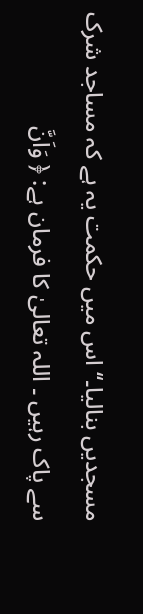مسجدیں بنالیا۔‘‘ اس میں حکمت یہ ہے کہ مساجد شرک سے پاک رہیں ۔ اللہ تعالیٰ کا فرمان ہے: ﴿ وَاَنَّ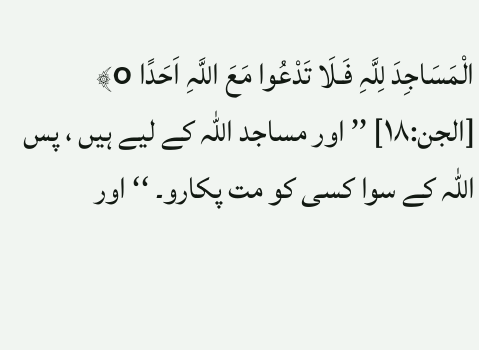الْمَسَاجِدَ لِلَّہِ فَـلَا تَدْعُوا مَعَ اللَّہِ اَحَدًا o﴾ [الجن:۱۸] ’’ اور مساجد اللہ کے لیے ہیں ، پس اللہ کے سوا کسی کو مت پکارو۔ ‘‘ اور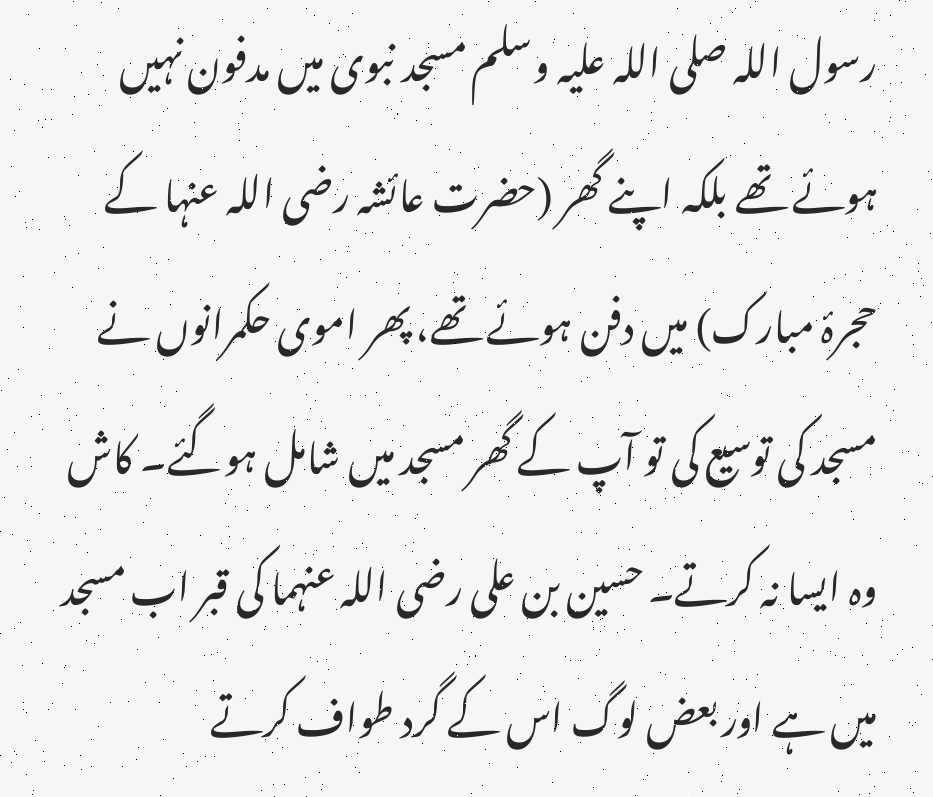رسول اللہ صلی اللہ علیہ وسلم مسجد نبوی میں مدفون نہیں ہوئے تھے بلکہ اپنے گھر (حضرت عائشہ رضی اللہ عنہا کے حجرۂ مبارک) میں دفن ہوئے تھے، پھر اموی حکمرانوں نے مسجد کی توسیع کی تو آپ کے گھر مسجد میں شامل ہوگئے۔ کاش وہ ایسا نہ کرتے۔ حسین بن علی رضی اللہ عنہما کی قبر اب مسجد میں ہے اور بعض لوگ اس کے گرد طواف کرتے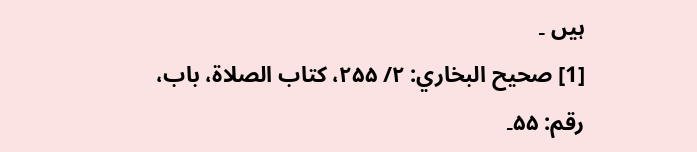ہیں ۔
[1] صحیح البخاري: ۲/ ۲۵۵، کتاب الصلاۃ، باب، رقم: ۵۵۔